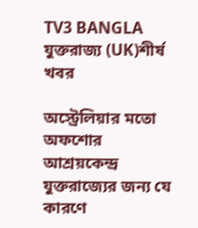TV3 BANGLA
যুক্তরাজ্য (UK)শীর্ষ খবর

অস্ট্রেলিয়ার মতো অফশোর আশ্রয়কেন্দ্র যুক্তরাজ্যের জন্য যে কারণে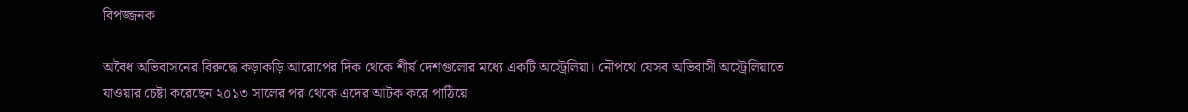বিপজ্জনক

অবৈধ অভিবাসনের বিরুদ্ধে কড়াকড়ি আরোপের দিক থেকে শীর্ষ দেশগুলোর মধ্যে একটি অস্ট্রেলিয়া। নৌপথে যেসব অভিবাসী অস্ট্রেলিয়াতে যাওয়ার চেষ্টা করেছেন ২০১৩ সালের পর থেকে এদের আটক করে পাঠিয়ে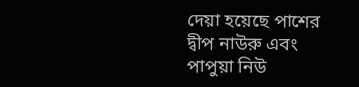দেয়া হয়েছে পাশের দ্বীপ নাউরু এবং পাপুয়া নিউ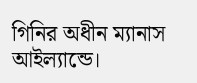গিনির অধীন ম্যানাস আইল্যান্ডে।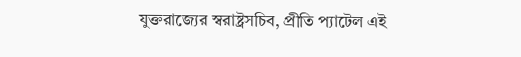যুক্তরাজ্যের স্বরাষ্ট্রসচিব, প্রীতি প্যাটেল এই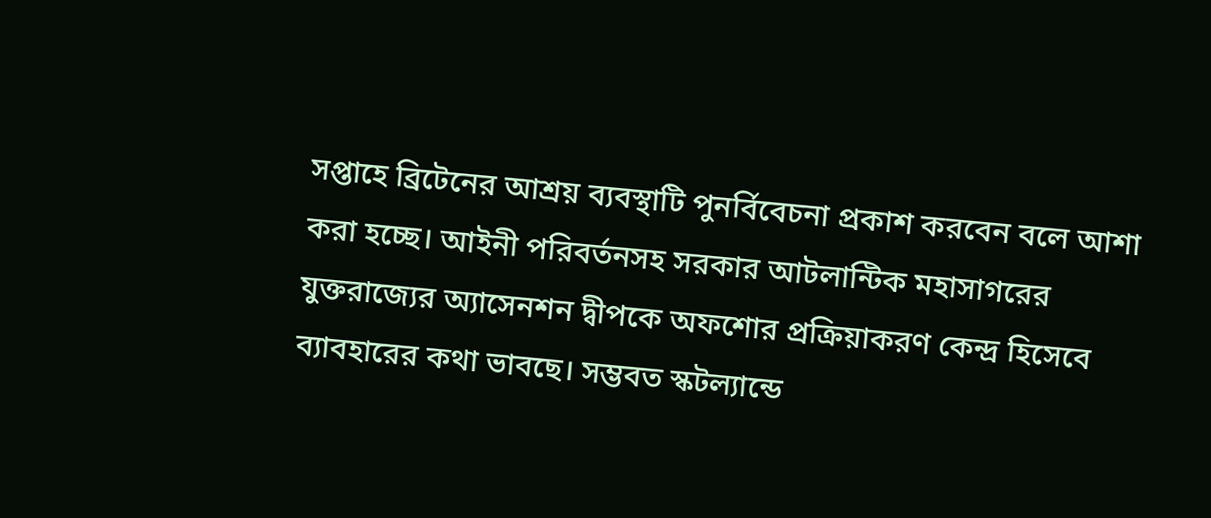সপ্তাহে ব্রিটেনের আশ্রয় ব্যবস্থাটি পুনর্বিবেচনা প্রকাশ করবেন বলে আশা করা হচ্ছে। আইনী পরিবর্তনসহ সরকার আটলান্টিক মহাসাগরের যুক্তরাজ্যের অ্যাসেনশন দ্বীপকে অফশোর প্রক্রিয়াকরণ কেন্দ্র হিসেবে ব্যাবহারের কথা ভাবছে। সম্ভবত স্কটল্যান্ডে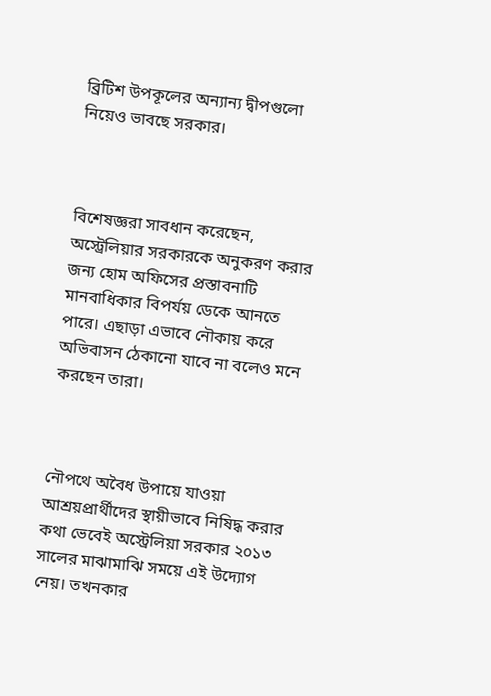ব্রিটিশ উপকূলের অন্যান্য দ্বীপগুলো নিয়েও ভাবছে সরকার।



বিশেষজ্ঞরা সাবধান করেছেন, অস্ট্রেলিয়ার সরকারকে অনুকরণ করার জন্য হোম অফিসের প্রস্তাবনাটি মানবাধিকার বিপর্যয় ডেকে আনতে পারে। এছাড়া এভাবে নৌকায় করে অভিবাসন ঠেকানো যাবে না বলেও মনে করছেন তারা।



নৌপথে অবৈধ উপায়ে যাওয়া আশ্রয়প্রার্থীদের স্থায়ীভাবে নিষিদ্ধ করার কথা ভেবেই অস্ট্রেলিয়া সরকার ২০১৩ সালের মাঝামাঝি সময়ে এই উদ্যোগ নেয়। তখনকার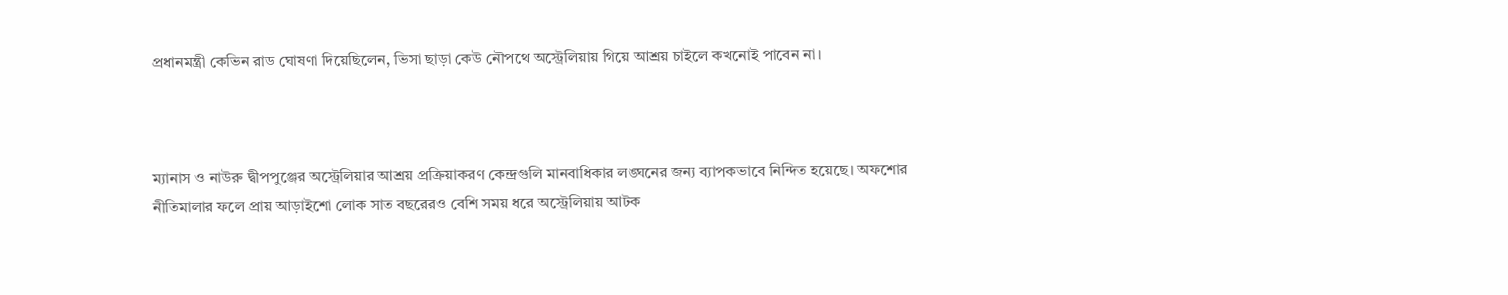প্রধানমন্ত্রী কেভিন রাড ঘোষণা দিয়েছিলেন, ভিসা ছাড়া কেউ নৌপথে অস্ট্রেলিয়ায় গিয়ে আশ্রয় চাইলে কখনোই পাবেন না।



ম্যানাস ও নাউরু দ্বীপপুঞ্জের অস্ট্রেলিয়ার আশ্রয় প্রক্রিয়াকরণ কেন্দ্রগুলি মানবাধিকার লঙ্ঘনের জন্য ব্যাপকভাবে নিন্দিত হয়েছে। অফশোর নীতিমালার ফলে প্রায় আড়াইশো লোক সাত বছরেরও বেশি সময় ধরে অস্ট্রেলিয়ায় আটক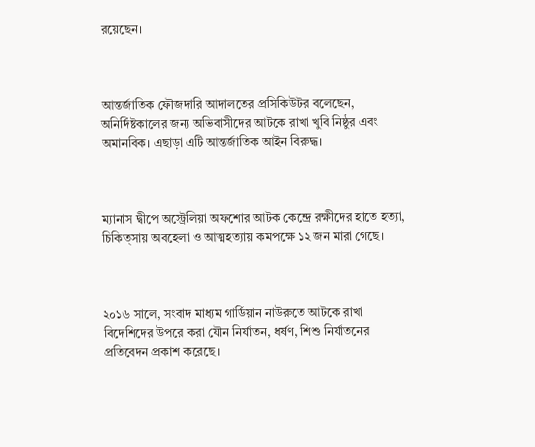রয়েছেন।



আন্তর্জাতিক ফৌজদারি আদালতের প্রসিকিউটর বলেছেন, অনির্দিষ্টকালের জন্য অভিবাসীদের আটকে রাখা খুবি নিষ্ঠুর এবং অমানবিক। এছাড়া এটি আন্তর্জাতিক আইন বিরুদ্ধ।



ম্যানাস দ্বীপে অস্ট্রেলিয়া অফশোর আটক কেন্দ্রে রক্ষীদের হাতে হত্যা, চিকিত্সায় অবহেলা ও আত্মহত্যায় কমপক্ষে ১২ জন মারা গেছে।



২০১৬ সালে, সংবাদ মাধ্যম গার্ডিয়ান নাউরুতে আটকে রাখা বিদেশিদের উপরে করা যৌন নির্যাতন, ধর্ষণ, শিশু নির্যাতনের প্রতিবেদন প্রকাশ করেছে।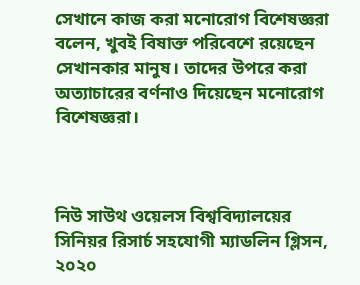সেখানে কাজ করা মনোরোগ বিশেষজ্ঞরা বলেন, খুবই বিষাক্ত পরিবেশে রয়েছেন সেখানকার মানুষ। তাদের উপরে করা অত্যাচারের বর্ণনাও দিয়েছেন মনোরোগ বিশেষজ্ঞরা।



নিউ সাউথ ওয়েলস বিশ্ববিদ্যালয়ের সিনিয়র রিসার্চ সহযোগী ম্যাডলিন গ্লিসন, ২০২০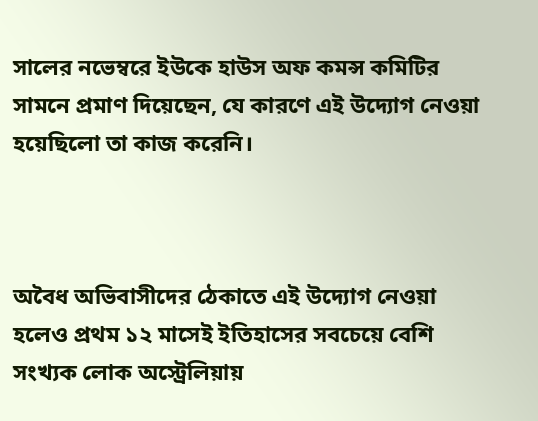সালের নভেম্বরে ইউকে হাউস অফ কমন্স কমিটির সামনে প্রমাণ দিয়েছেন, যে কারণে এই উদ্যোগ নেওয়া হয়েছিলো তা কাজ করেনি।



অবৈধ অভিবাসীদের ঠেকাতে এই উদ্যোগ নেওয়া হলেও প্রথম ১২ মাসেই ইতিহাসের সবচেয়ে বেশি সংখ্যক লোক অস্ট্রেলিয়ায়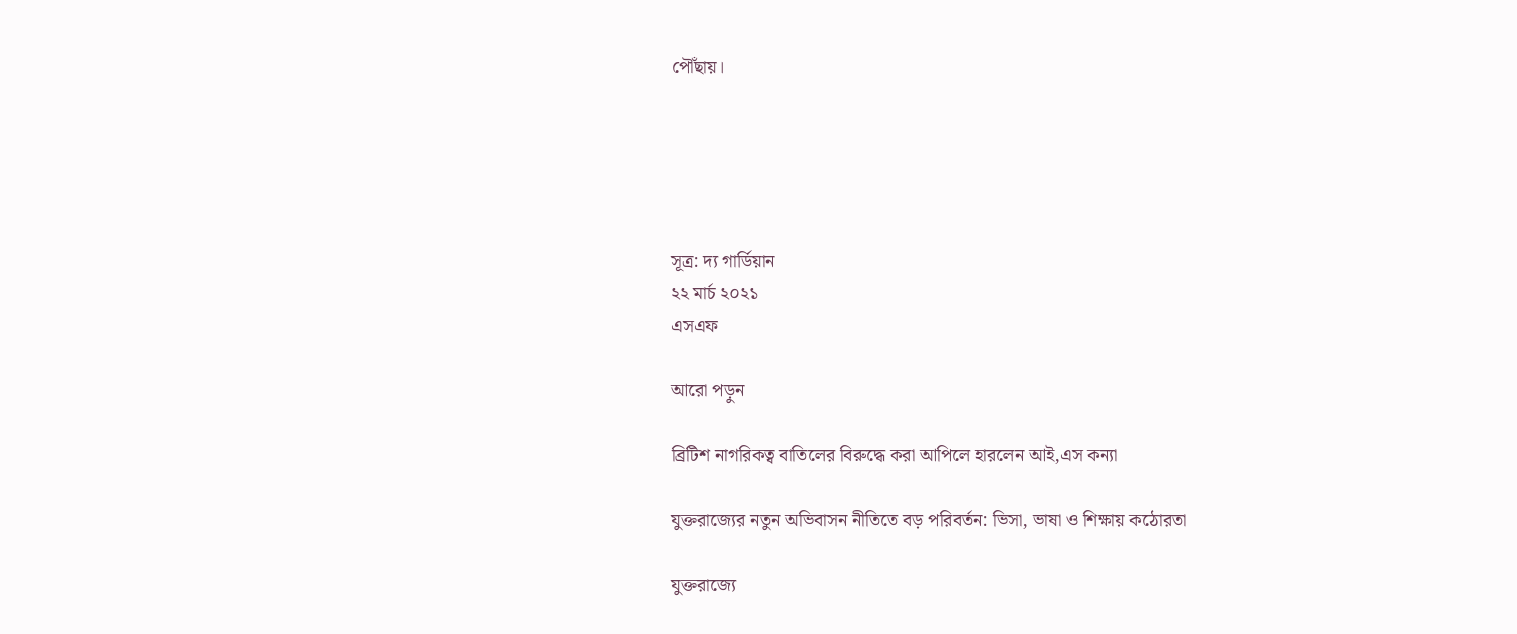পৌঁছায়।





সূত্র: দ্য গার্ডিয়ান
২২ মার্চ ২০২১
এসএফ

আরো পড়ুন

ব্রিটিশ নাগরিকত্ব বাতিলের বিরুদ্ধে করা আপিলে হারলেন আই,এস কন্যা

যুক্তরাজ্যের নতুন অভিবাসন নীতিতে বড় পরিবর্তন: ভিসা, ভাষা ও শিক্ষায় কঠোরতা

যুক্তরাজ্যে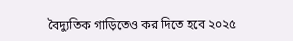বৈদ্যুতিক গাড়িতেও কর দিতে হবে ২০২৫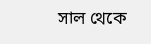সাল থেকে